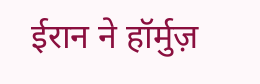ईरान ने हॉर्मुज़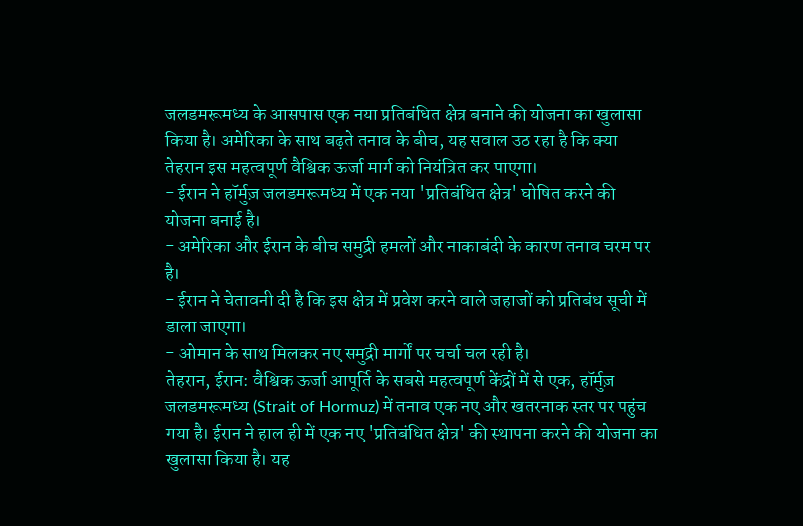जलडमरूमध्य के आसपास एक नया प्रतिबंधित क्षेत्र बनाने की योजना का खुलासा किया है। अमेरिका के साथ बढ़ते तनाव के बीच, यह सवाल उठ रहा है कि क्या तेहरान इस महत्वपूर्ण वैश्विक ऊर्जा मार्ग को नियंत्रित कर पाएगा।
- ईरान ने हॉर्मुज़ जलडमरूमध्य में एक नया 'प्रतिबंधित क्षेत्र' घोषित करने की योजना बनाई है।
- अमेरिका और ईरान के बीच समुद्री हमलों और नाकाबंदी के कारण तनाव चरम पर है।
- ईरान ने चेतावनी दी है कि इस क्षेत्र में प्रवेश करने वाले जहाजों को प्रतिबंध सूची में डाला जाएगा।
- ओमान के साथ मिलकर नए समुद्री मार्गों पर चर्चा चल रही है।
तेहरान, ईरान: वैश्विक ऊर्जा आपूर्ति के सबसे महत्वपूर्ण केंद्रों में से एक, हॉर्मुज़ जलडमरूमध्य (Strait of Hormuz) में तनाव एक नए और खतरनाक स्तर पर पहुंच गया है। ईरान ने हाल ही में एक नए 'प्रतिबंधित क्षेत्र' की स्थापना करने की योजना का खुलासा किया है। यह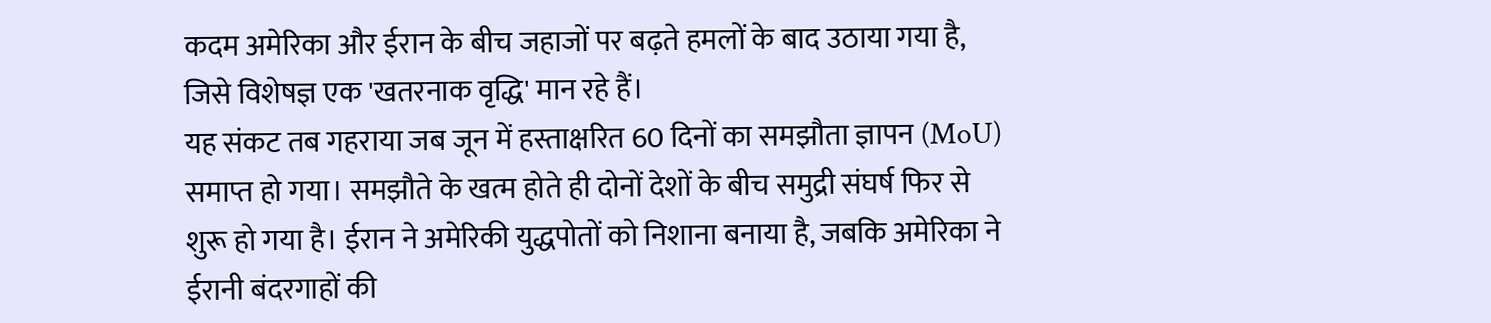कदम अमेरिका और ईरान के बीच जहाजों पर बढ़ते हमलों के बाद उठाया गया है, जिसे विशेषज्ञ एक 'खतरनाक वृद्धि' मान रहे हैं।
यह संकट तब गहराया जब जून में हस्ताक्षरित 60 दिनों का समझौता ज्ञापन (MoU) समाप्त हो गया। समझौते के खत्म होते ही दोनों देशों के बीच समुद्री संघर्ष फिर से शुरू हो गया है। ईरान ने अमेरिकी युद्धपोतों को निशाना बनाया है, जबकि अमेरिका ने ईरानी बंदरगाहों की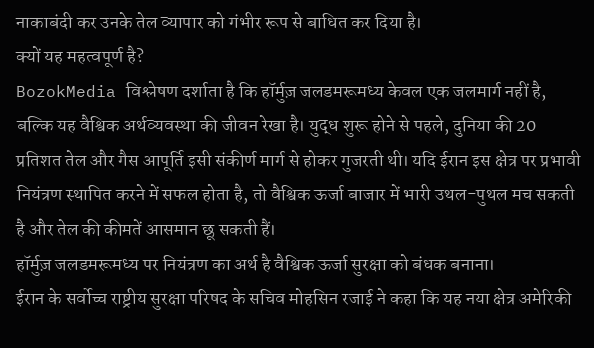नाकाबंदी कर उनके तेल व्यापार को गंभीर रूप से बाधित कर दिया है।
क्यों यह महत्वपूर्ण है?
BozokMedia विश्लेषण दर्शाता है कि हॉर्मुज़ जलडमरूमध्य केवल एक जलमार्ग नहीं है, बल्कि यह वैश्विक अर्थव्यवस्था की जीवन रेखा है। युद्ध शुरू होने से पहले, दुनिया की 20 प्रतिशत तेल और गैस आपूर्ति इसी संकीर्ण मार्ग से होकर गुजरती थी। यदि ईरान इस क्षेत्र पर प्रभावी नियंत्रण स्थापित करने में सफल होता है, तो वैश्विक ऊर्जा बाजार में भारी उथल-पुथल मच सकती है और तेल की कीमतें आसमान छू सकती हैं।
हॉर्मुज़ जलडमरूमध्य पर नियंत्रण का अर्थ है वैश्विक ऊर्जा सुरक्षा को बंधक बनाना।
ईरान के सर्वोच्च राष्ट्रीय सुरक्षा परिषद के सचिव मोहसिन रजाई ने कहा कि यह नया क्षेत्र अमेरिकी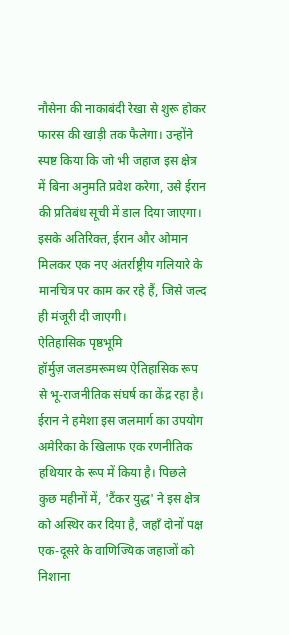नौसेना की नाकाबंदी रेखा से शुरू होकर फारस की खाड़ी तक फैलेगा। उन्होंने स्पष्ट किया कि जो भी जहाज इस क्षेत्र में बिना अनुमति प्रवेश करेगा, उसे ईरान की प्रतिबंध सूची में डाल दिया जाएगा। इसके अतिरिक्त, ईरान और ओमान मिलकर एक नए अंतर्राष्ट्रीय गलियारे के मानचित्र पर काम कर रहे हैं, जिसे जल्द ही मंजूरी दी जाएगी।
ऐतिहासिक पृष्ठभूमि
हॉर्मुज़ जलडमरूमध्य ऐतिहासिक रूप से भू-राजनीतिक संघर्ष का केंद्र रहा है। ईरान ने हमेशा इस जलमार्ग का उपयोग अमेरिका के खिलाफ एक रणनीतिक हथियार के रूप में किया है। पिछले कुछ महीनों में, 'टैंकर युद्ध' ने इस क्षेत्र को अस्थिर कर दिया है, जहाँ दोनों पक्ष एक-दूसरे के वाणिज्यिक जहाजों को निशाना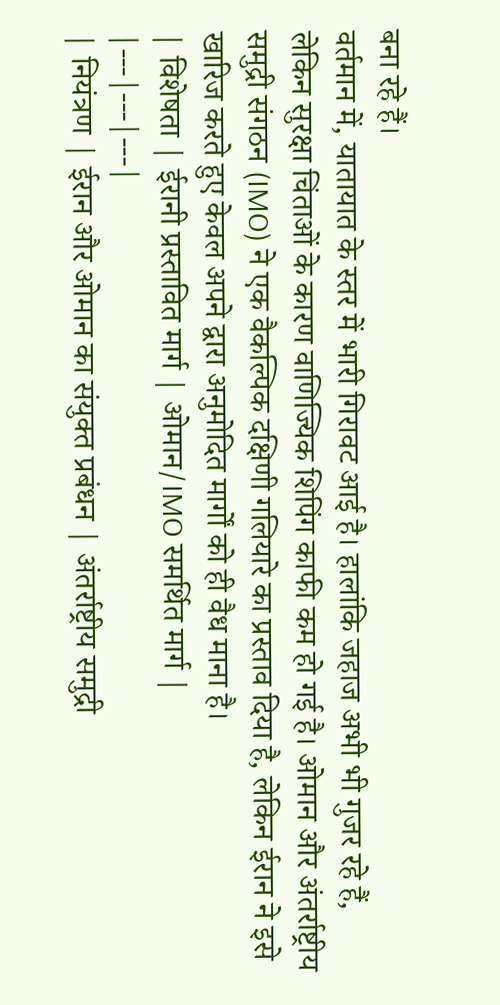बना रहे हैं।
वर्तमान में, यातायात के स्तर में भारी गिरावट आई है। हालांकि जहाज अभी भी गुजर रहे हैं, लेकिन सुरक्षा चिंताओं के कारण वाणिज्यिक शिपिंग काफी कम हो गई है। ओमान और अंतर्राष्ट्रीय समुद्री संगठन (IMO) ने एक वैकल्पिक दक्षिणी गलियारे का प्रस्ताव दिया है, लेकिन ईरान ने इसे खारिज करते हुए केवल अपने द्वारा अनुमोदित मार्गों को ही वैध माना है।
| विशेषता | ईरानी प्रस्तावित मार्ग | ओमान/IMO समर्थित मार्ग |
|---|---|---|
| नियंत्रण | ईरान और ओमान का संयुक्त प्रबंधन | अंतर्राष्ट्रीय समुद्री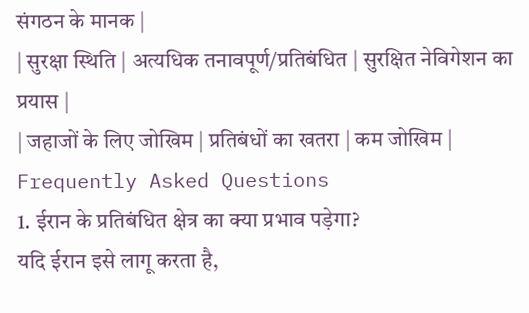संगठन के मानक |
| सुरक्षा स्थिति | अत्यधिक तनावपूर्ण/प्रतिबंधित | सुरक्षित नेविगेशन का प्रयास |
| जहाजों के लिए जोखिम | प्रतिबंधों का खतरा | कम जोखिम |
Frequently Asked Questions
1. ईरान के प्रतिबंधित क्षेत्र का क्या प्रभाव पड़ेगा?
यदि ईरान इसे लागू करता है,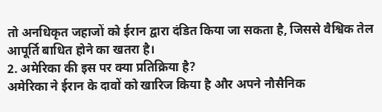तो अनधिकृत जहाजों को ईरान द्वारा दंडित किया जा सकता है, जिससे वैश्विक तेल आपूर्ति बाधित होने का खतरा है।
2. अमेरिका की इस पर क्या प्रतिक्रिया है?
अमेरिका ने ईरान के दावों को खारिज किया है और अपने नौसैनिक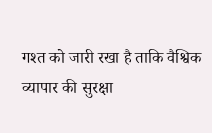गश्त को जारी रखा है ताकि वैश्विक व्यापार की सुरक्षा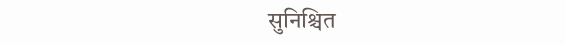सुनिश्चित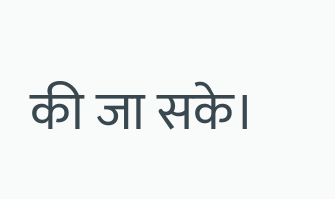की जा सके।